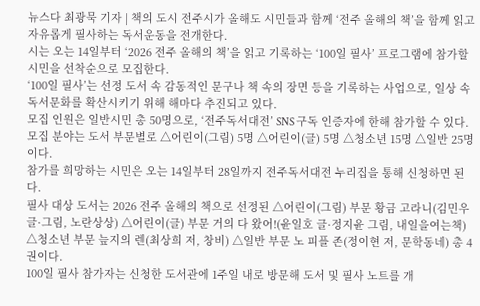뉴스다 최광묵 기자 | 책의 도시 전주시가 올해도 시민들과 함께 ‘전주 올해의 책’을 함께 읽고 자유롭게 필사하는 독서운동을 전개한다.
시는 오는 14일부터 ‘2026 전주 올해의 책’을 읽고 기록하는 ‘100일 필사’ 프로그램에 참가할 시민을 선착순으로 모집한다.
‘100일 필사’는 선정 도서 속 감동적인 문구나 책 속의 장면 등을 기록하는 사업으로, 일상 속 독서문화를 확산시키기 위해 해마다 추진되고 있다.
모집 인원은 일반시민 총 50명으로, ‘전주독서대전’ SNS 구독 인증자에 한해 참가할 수 있다.
모집 분야는 도서 부문별로 △어린이(그림) 5명 △어린이(글) 5명 △청소년 15명 △일반 25명이다.
참가를 희망하는 시민은 오는 14일부터 28일까지 전주독서대전 누리집을 통해 신청하면 된다.
필사 대상 도서는 2026 전주 올해의 책으로 선정된 △어린이(그림) 부문 황금 고라니(김민우 글·그림, 노란상상) △어린이(글) 부문 거의 다 왔어!(윤일호 글·정지윤 그림, 내일을여는책) △청소년 부문 늪지의 렌(최상희 저, 창비) △일반 부문 노 피플 존(정이현 저, 문학동네) 총 4권이다.
100일 필사 참가자는 신청한 도서관에 1주일 내로 방문해 도서 및 필사 노트를 개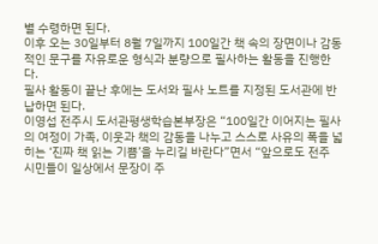별 수령하면 된다.
이후 오는 30일부터 8월 7일까지 100일간 책 속의 장면이나 감동적인 문구를 자유로운 형식과 분량으로 필사하는 활동을 진행한다.
필사 활동이 끝난 후에는 도서와 필사 노트를 지정된 도서관에 반납하면 된다.
이영섭 전주시 도서관평생학습본부장은 “100일간 이어지는 필사의 여정이 가족, 이웃과 책의 감동을 나누고 스스로 사유의 폭을 넓히는 ‘진짜 책 읽는 기쁨’을 누리길 바란다”면서 “앞으로도 전주 시민들이 일상에서 문장이 주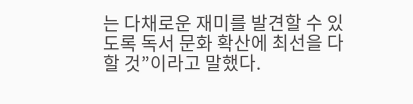는 다채로운 재미를 발견할 수 있도록 독서 문화 확산에 최선을 다할 것”이라고 말했다.